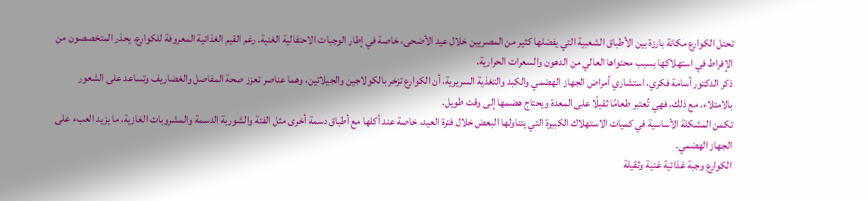تحتل الكوارع مكانة بارزة بين الأطباق الشعبية التي يفضلها كثير من المصريين خلال عيد الأضحى، خاصة في إطار الوجبات الاحتفالية الغنية. رغم القيم الغذائية المعروفة للكوارع، يحذر المتخصصون من الإفراط في استهلاكها بسبب محتواها العالي من الدهون والسعرات الحرارية.
ذكر الدكتور أسامة فكري، استشاري أمراض الجهاز الهضمي والكبد والتغذية السريرية، أن الكوارع تزخر بالكولاجين والجيلاتين، وهما عناصر تعزز صحة المفاصل والغضاريف وتساعد على الشعور بالامتلاء. مع ذلك، فهي تُعتبر طعامًا ثقيلًا على المعدة ويحتاج هضمها إلى وقت طويل.
تكمن المشكلة الأساسية في كميات الاستهلاك الكبيرة التي يتناولها البعض خلال فترة العيد، خاصة عند أكلها مع أطباق دسمة أخرى مثل الفتة والشوربة الدسمة والمشروبات الغازية، ما يزيد العبء على الجهاز الهضمي.
الكوارع وجبة غذائية غنية وثقيلة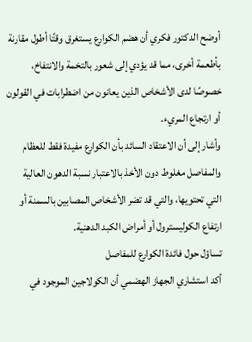أوضح الدكتور فكري أن هضم الكوارع يستغرق وقتًا أطول مقارنة بأطعمة أخرى، مما قد يؤدي إلى شعور بالتخمة والانتفاخ، خصوصًا لدى الأشخاص الذين يعانون من اضطرابات في القولون أو ارتجاع المريء.
وأشار إلى أن الاعتقاد السائد بأن الكوارع مفيدة فقط للعظام والمفاصل مغلوط دون الأخذ بالاعتبار نسبة الدهون العالية التي تحتويها، والتي قد تضر الأشخاص المصابين بالسمنة أو ارتفاع الكوليسترول أو أمراض الكبد الدهنية.
تساؤل حول فائدة الكوارع للمفاصل
أكد استشاري الجهاز الهضمي أن الكولاجين الموجود في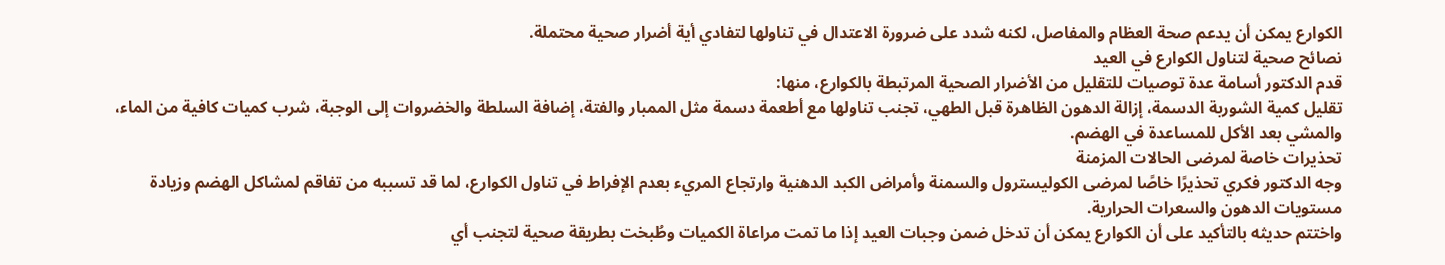الكوارع يمكن أن يدعم صحة العظام والمفاصل، لكنه شدد على ضرورة الاعتدال في تناولها لتفادي أية أضرار صحية محتملة.
نصائح صحية لتناول الكوارع في العيد
قدم الدكتور أسامة عدة توصيات للتقليل من الأضرار الصحية المرتبطة بالكوارع، منها:
تقليل كمية الشوربة الدسمة، إزالة الدهون الظاهرة قبل الطهي، تجنب تناولها مع أطعمة دسمة مثل الممبار والفتة، إضافة السلطة والخضروات إلى الوجبة، شرب كميات كافية من الماء، والمشي بعد الأكل للمساعدة في الهضم.
تحذيرات خاصة لمرضى الحالات المزمنة
وجه الدكتور فكري تحذيرًا خاصًا لمرضى الكوليسترول والسمنة وأمراض الكبد الدهنية وارتجاع المريء بعدم الإفراط في تناول الكوارع، لما قد تسببه من تفاقم لمشاكل الهضم وزيادة مستويات الدهون والسعرات الحرارية.
واختتم حديثه بالتأكيد على أن الكوارع يمكن أن تدخل ضمن وجبات العيد إذا ما تمت مراعاة الكميات وطُبخت بطريقة صحية لتجنب أي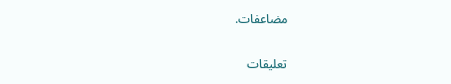مضاعفات.


تعليقات